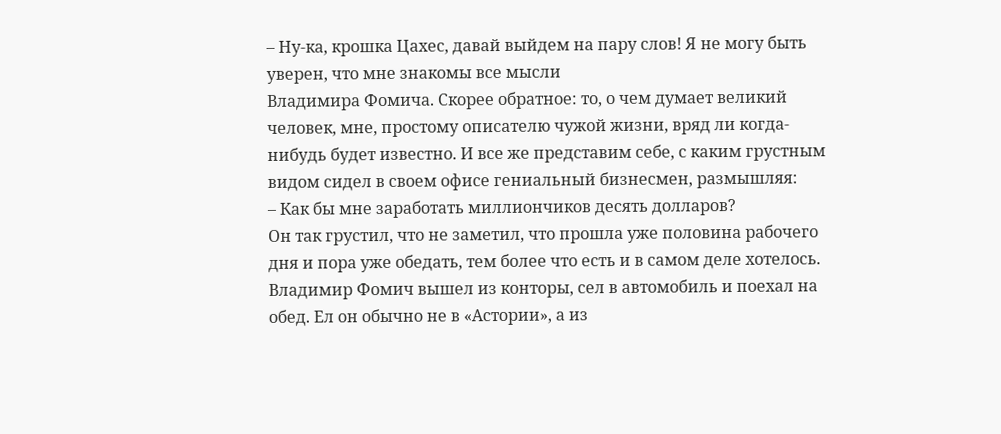– Ну-ка, крошка Цахес, давай выйдем на пару слов! Я не могу быть уверен, что мне знакомы все мысли
Владимира Фомича. Скорее обратное: то, о чем думает великий человек, мне, простому описателю чужой жизни, вряд ли когда-нибудь будет известно. И все же представим себе, с каким грустным видом сидел в своем офисе гениальный бизнесмен, размышляя:
– Как бы мне заработать миллиончиков десять долларов?
Он так грустил, что не заметил, что прошла уже половина рабочего дня и пора уже обедать, тем более что есть и в самом деле хотелось. Владимир Фомич вышел из конторы, сел в автомобиль и поехал на обед. Ел он обычно не в «Астории», а из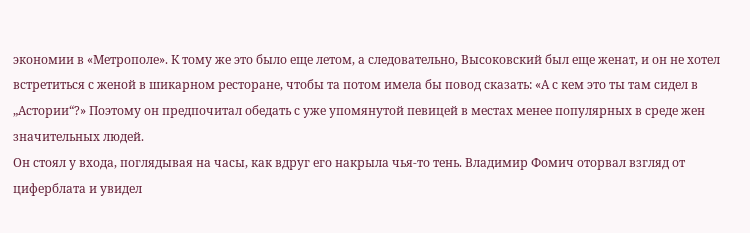экономии в «Метрополе». К тому же это было еще летом, а следовательно, Высоковский был еще женат, и он не хотел встретиться с женой в шикарном ресторане, чтобы та потом имела бы повод сказать: «А с кем это ты там сидел в „Астории“?» Поэтому он предпочитал обедать с уже упомянутой певицей в местах менее популярных в среде жен значительных людей.
Он стоял у входа, поглядывая на часы, как вдруг его накрыла чья-то тень. Владимир Фомич оторвал взгляд от циферблата и увидел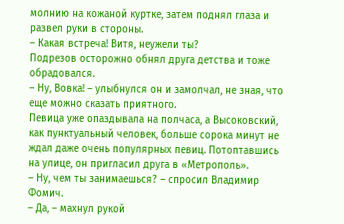молнию на кожаной куртке, затем поднял глаза и развел руки в стороны.
– Какая встреча! Витя, неужели ты?
Подрезов осторожно обнял друга детства и тоже обрадовался.
– Ну, Вовка! – улыбнулся он и замолчал, не зная, что еще можно сказать приятного.
Певица уже опаздывала на полчаса, а Высоковский, как пунктуальный человек, больше сорока минут не ждал даже очень популярных певиц. Потоптавшись на улице, он пригласил друга в «Метрополь».
– Ну, чем ты занимаешься? – спросил Владимир Фомич.
– Да, – махнул рукой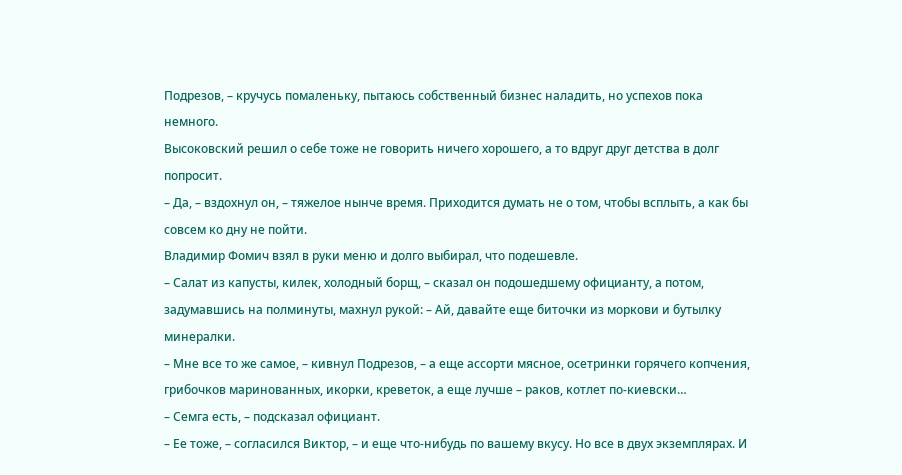Подрезов, – кручусь помаленьку, пытаюсь собственный бизнес наладить, но успехов пока немного.
Высоковский решил о себе тоже не говорить ничего хорошего, а то вдруг друг детства в долг попросит.
– Да, – вздохнул он, – тяжелое нынче время. Приходится думать не о том, чтобы всплыть, а как бы совсем ко дну не пойти.
Владимир Фомич взял в руки меню и долго выбирал, что подешевле.
– Салат из капусты, килек, холодный борщ, – сказал он подошедшему официанту, а потом, задумавшись на полминуты, махнул рукой: – Ай, давайте еще биточки из моркови и бутылку минералки.
– Мне все то же самое, – кивнул Подрезов, – а еще ассорти мясное, осетринки горячего копчения, грибочков маринованных, икорки, креветок, а еще лучше – раков, котлет по-киевски…
– Семга есть, – подсказал официант.
– Ее тоже, – согласился Виктор, – и еще что-нибудь по вашему вкусу. Но все в двух экземплярах. И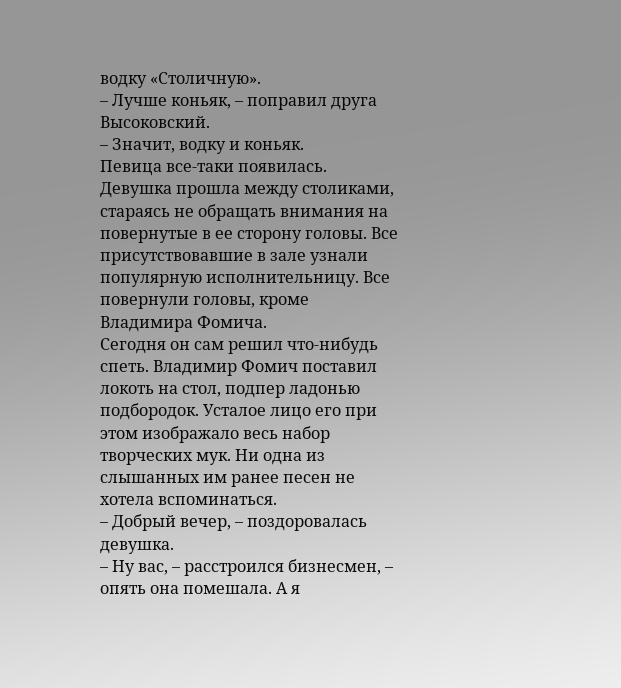водку «Столичную».
– Лучше коньяк, – поправил друга Высоковский.
– Значит, водку и коньяк.
Певица все-таки появилась. Девушка прошла между столиками, стараясь не обращать внимания на повернутые в ее сторону головы. Все присутствовавшие в зале узнали популярную исполнительницу. Все повернули головы, кроме Владимира Фомича.
Сегодня он сам решил что-нибудь спеть. Владимир Фомич поставил локоть на стол, подпер ладонью подбородок. Усталое лицо его при этом изображало весь набор творческих мук. Ни одна из слышанных им ранее песен не хотела вспоминаться.
– Добрый вечер, – поздоровалась девушка.
– Ну вас, – расстроился бизнесмен, – опять она помешала. А я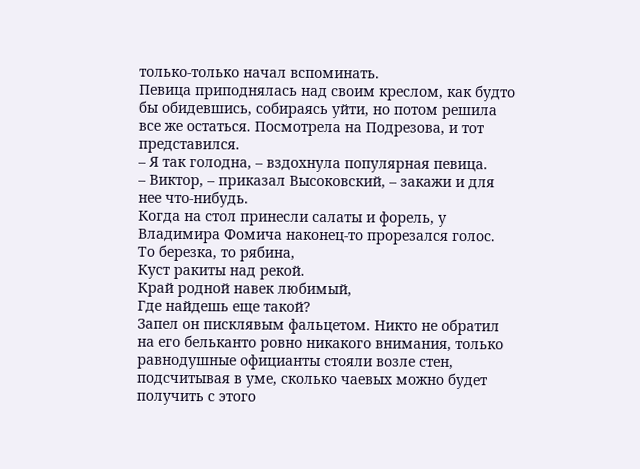только-только начал вспоминать.
Певица приподнялась над своим креслом, как будто бы обидевшись, собираясь уйти, но потом решила все же остаться. Посмотрела на Подрезова, и тот представился.
– Я так голодна, – вздохнула популярная певица.
– Виктор, – приказал Высоковский, – закажи и для нее что-нибудь.
Когда на стол принесли салаты и форель, у Владимира Фомича наконец-то прорезался голос.
То березка, то рябина,
Куст ракиты над рекой.
Край родной навек любимый,
Где найдешь еще такой?
Запел он писклявым фальцетом. Никто не обратил на его бельканто ровно никакого внимания, только равнодушные официанты стояли возле стен, подсчитывая в уме, сколько чаевых можно будет получить с этого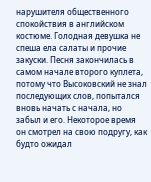нарушителя общественного спокойствия в английском костюме. Голодная девушка не спеша ела салаты и прочие закуски. Песня закончилась в самом начале второго куплета, потому что Высоковский не знал последующих слов, попытался вновь начать с начала, но забыл и его. Некоторое время он смотрел на свою подругу, как будто ожидал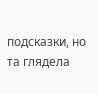подсказки, но та глядела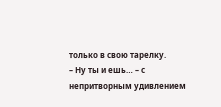только в свою тарелку.
– Ну ты и ешь… – с непритворным удивлением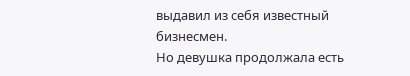выдавил из себя известный бизнесмен.
Но девушка продолжала есть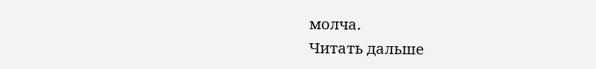молча.
Читать дальше